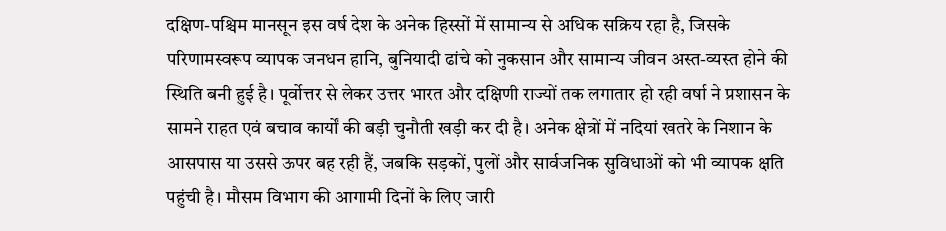दक्षिण-पश्चिम मानसून इस वर्ष देश के अनेक हिस्सों में सामान्य से अधिक सक्रिय रहा है, जिसके परिणामस्वरूप व्यापक जनधन हानि, बुनियादी ढांचे को नुकसान और सामान्य जीवन अस्त-व्यस्त होने की स्थिति बनी हुई है। पूर्वोत्तर से लेकर उत्तर भारत और दक्षिणी राज्यों तक लगातार हो रही वर्षा ने प्रशासन के सामने राहत एवं बचाव कार्यों की बड़ी चुनौती खड़ी कर दी है। अनेक क्षेत्रों में नदियां खतरे के निशान के आसपास या उससे ऊपर बह रही हैं, जबकि सड़कों, पुलों और सार्वजनिक सुविधाओं को भी व्यापक क्षति पहुंची है। मौसम विभाग की आगामी दिनों के लिए जारी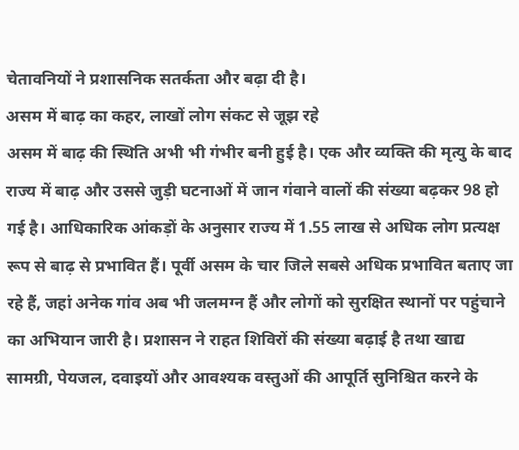चेतावनियों ने प्रशासनिक सतर्कता और बढ़ा दी है।
असम में बाढ़ का कहर, लाखों लोग संकट से जूझ रहे
असम में बाढ़ की स्थिति अभी भी गंभीर बनी हुई है। एक और व्यक्ति की मृत्यु के बाद राज्य में बाढ़ और उससे जुड़ी घटनाओं में जान गंवाने वालों की संख्या बढ़कर 98 हो गई है। आधिकारिक आंकड़ों के अनुसार राज्य में 1.55 लाख से अधिक लोग प्रत्यक्ष रूप से बाढ़ से प्रभावित हैं। पूर्वी असम के चार जिले सबसे अधिक प्रभावित बताए जा रहे हैं, जहां अनेक गांव अब भी जलमग्न हैं और लोगों को सुरक्षित स्थानों पर पहुंचाने का अभियान जारी है। प्रशासन ने राहत शिविरों की संख्या बढ़ाई है तथा खाद्य सामग्री, पेयजल, दवाइयों और आवश्यक वस्तुओं की आपूर्ति सुनिश्चित करने के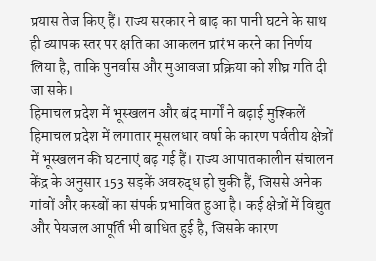प्रयास तेज किए हैं। राज्य सरकार ने बाढ़ का पानी घटने के साथ ही व्यापक स्तर पर क्षति का आकलन प्रारंभ करने का निर्णय लिया है, ताकि पुनर्वास और मुआवजा प्रक्रिया को शीघ्र गति दी जा सके।
हिमाचल प्रदेश में भूस्खलन और बंद मार्गों ने बढ़ाई मुश्किलें
हिमाचल प्रदेश में लगातार मूसलधार वर्षा के कारण पर्वतीय क्षेत्रों में भूस्खलन की घटनाएं बढ़ गई हैं। राज्य आपातकालीन संचालन केंद्र के अनुसार 153 सड़कें अवरुद्ध हो चुकी हैं, जिससे अनेक गांवों और कस्बों का संपर्क प्रभावित हुआ है। कई क्षेत्रों में विद्युत और पेयजल आपूर्ति भी बाधित हुई है, जिसके कारण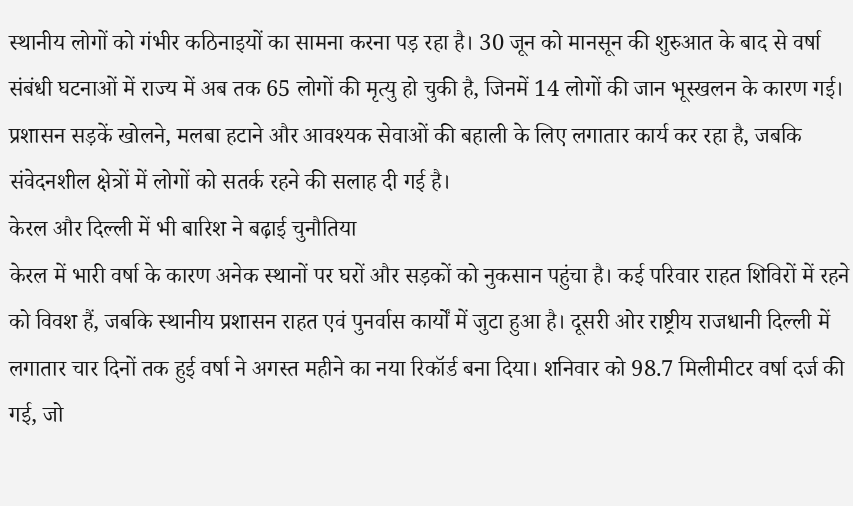स्थानीय लोगों को गंभीर कठिनाइयों का सामना करना पड़ रहा है। 30 जून को मानसून की शुरुआत के बाद से वर्षा संबंधी घटनाओं में राज्य में अब तक 65 लोगों की मृत्यु हो चुकी है, जिनमें 14 लोगों की जान भूस्खलन के कारण गई। प्रशासन सड़कें खोलने, मलबा हटाने और आवश्यक सेवाओं की बहाली के लिए लगातार कार्य कर रहा है, जबकि संवेदनशील क्षेत्रों में लोगों को सतर्क रहने की सलाह दी गई है।
केरल और दिल्ली में भी बारिश ने बढ़ाई चुनौतिया
केरल में भारी वर्षा के कारण अनेक स्थानों पर घरों और सड़कों को नुकसान पहुंचा है। कई परिवार राहत शिविरों में रहने को विवश हैं, जबकि स्थानीय प्रशासन राहत एवं पुनर्वास कार्यों में जुटा हुआ है। दूसरी ओर राष्ट्रीय राजधानी दिल्ली में लगातार चार दिनों तक हुई वर्षा ने अगस्त महीने का नया रिकॉर्ड बना दिया। शनिवार को 98.7 मिलीमीटर वर्षा दर्ज की गई, जो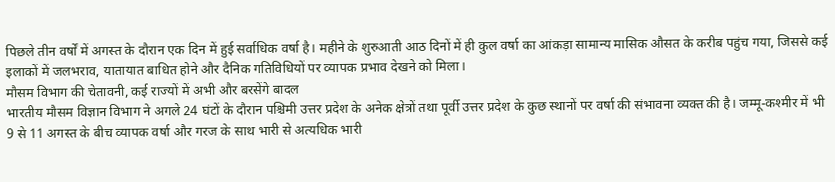पिछले तीन वर्षों में अगस्त के दौरान एक दिन में हुई सर्वाधिक वर्षा है। महीने के शुरुआती आठ दिनों में ही कुल वर्षा का आंकड़ा सामान्य मासिक औसत के करीब पहुंच गया, जिससे कई इलाकों में जलभराव, यातायात बाधित होने और दैनिक गतिविधियों पर व्यापक प्रभाव देखने को मिला।
मौसम विभाग की चेतावनी, कई राज्यों में अभी और बरसेंगे बादल
भारतीय मौसम विज्ञान विभाग ने अगले 24 घंटों के दौरान पश्चिमी उत्तर प्रदेश के अनेक क्षेत्रों तथा पूर्वी उत्तर प्रदेश के कुछ स्थानों पर वर्षा की संभावना व्यक्त की है। जम्मू-कश्मीर में भी 9 से 11 अगस्त के बीच व्यापक वर्षा और गरज के साथ भारी से अत्यधिक भारी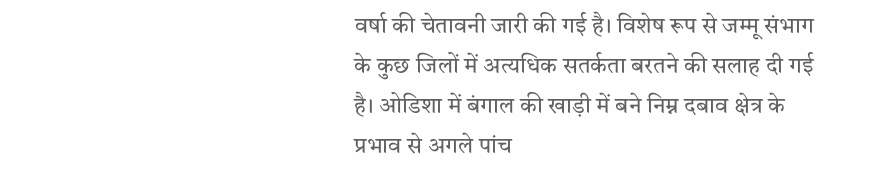वर्षा की चेतावनी जारी की गई है। विशेष रूप से जम्मू संभाग के कुछ जिलों में अत्यधिक सतर्कता बरतने की सलाह दी गई है। ओडिशा में बंगाल की खाड़ी में बने निम्न दबाव क्षेत्र के प्रभाव से अगले पांच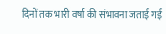दिनों तक भारी वर्षा की संभावना जताई गई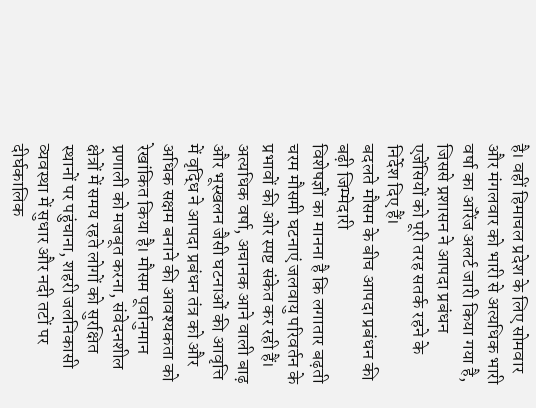है। वहीं हिमाचल प्रदेश के लिए सोमवार और मंगलवार को भारी से अत्यधिक भारी वर्षा का ऑरेंज अलर्ट जारी किया गया है, जिससे प्रशासन ने आपदा प्रबंधन एजेंसियों को पूरी तरह सतर्क रहने के निर्देश दिए हैं।
बदलते मौसम के बीच आपदा प्रबंधन की बढ़ी जिम्मेदारी
विशेषज्ञों का मानना है कि लगातार बढ़ती चरम मौसमी घटनाएं जलवायु परिवर्तन के प्रभावों की ओर स्पष्ट संकेत कर रही हैं। अत्यधिक वर्षा, अचानक आने वाली बाढ़ और भूस्खलन जैसी घटनाओं की आवृत्ति में वृद्धि ने आपदा प्रबंधन तंत्र को और अधिक सक्षम बनाने की आवश्यकता को रेखांकित किया है। मौसम पूर्वानुमान प्रणाली को मजबूत करना, संवेदनशील क्षेत्रों में समय रहते लोगों को सुरक्षित स्थानों पर पहुंचाना, शहरी जलनिकासी व्यवस्था में सुधार और नदी तटों पर दीर्घकालिक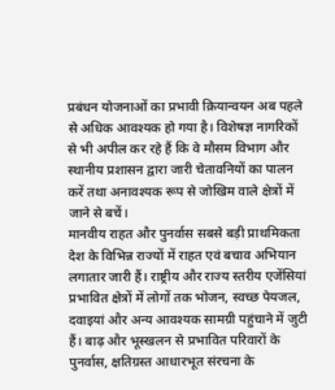प्रबंधन योजनाओं का प्रभावी क्रियान्वयन अब पहले से अधिक आवश्यक हो गया है। विशेषज्ञ नागरिकों से भी अपील कर रहे हैं कि वे मौसम विभाग और स्थानीय प्रशासन द्वारा जारी चेतावनियों का पालन करें तथा अनावश्यक रूप से जोखिम वाले क्षेत्रों में जाने से बचें।
मानवीय राहत और पुनर्वास सबसे बड़ी प्राथमिकता
देश के विभिन्न राज्यों में राहत एवं बचाव अभियान लगातार जारी हैं। राष्ट्रीय और राज्य स्तरीय एजेंसियां प्रभावित क्षेत्रों में लोगों तक भोजन, स्वच्छ पेयजल, दवाइयां और अन्य आवश्यक सामग्री पहुंचाने में जुटी हैं। बाढ़ और भूस्खलन से प्रभावित परिवारों के पुनर्वास, क्षतिग्रस्त आधारभूत संरचना के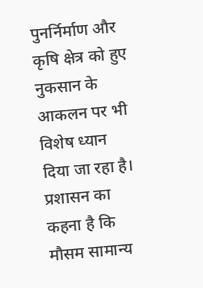पुनर्निर्माण और कृषि क्षेत्र को हुए नुकसान के आकलन पर भी विशेष ध्यान दिया जा रहा है। प्रशासन का कहना है कि मौसम सामान्य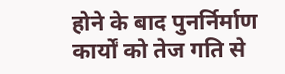होने के बाद पुनर्निर्माण कार्यों को तेज गति से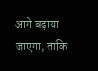आगे बढ़ाया जाएगा, ताकि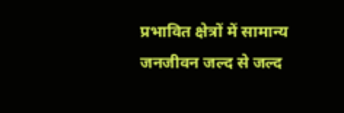प्रभावित क्षेत्रों में सामान्य जनजीवन जल्द से जल्द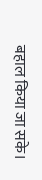बहाल किया जा सके।